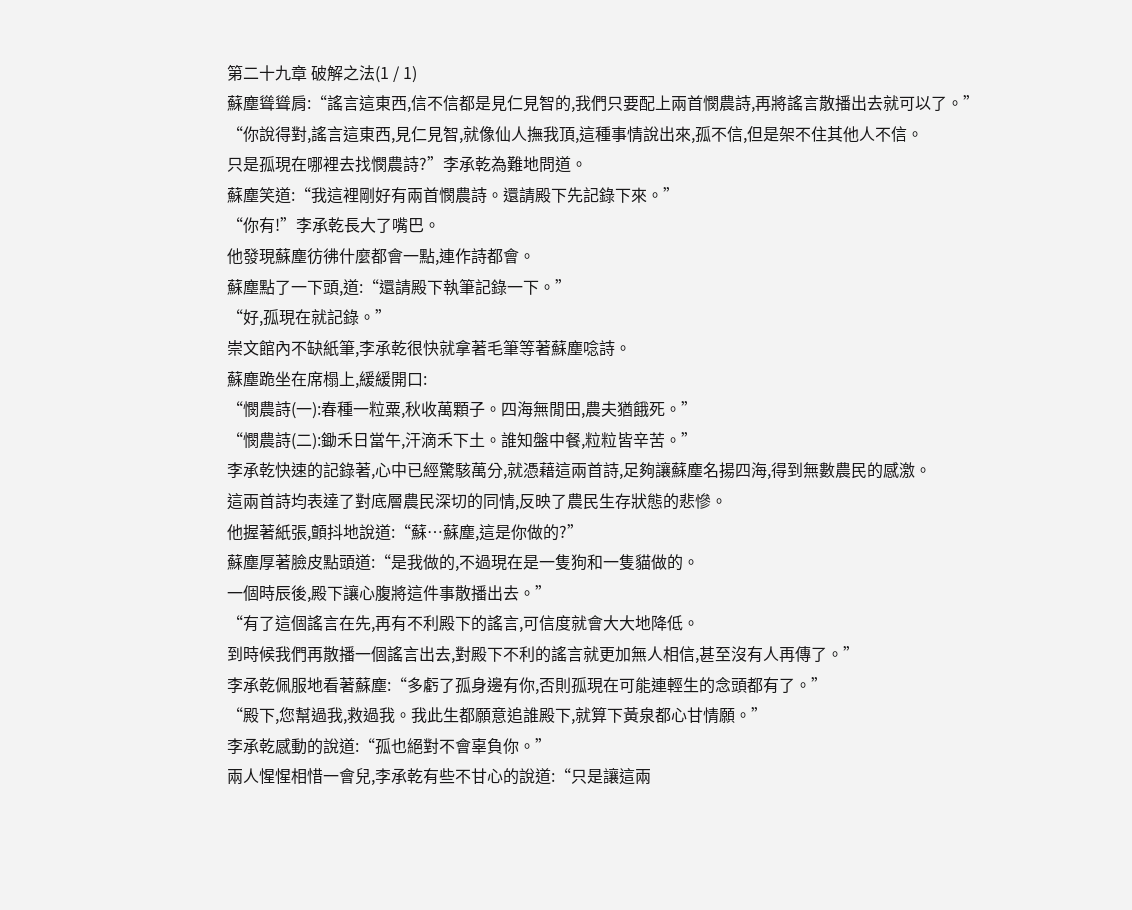第二十九章 破解之法(1 / 1)
蘇塵聳聳肩:“謠言這東西,信不信都是見仁見智的,我們只要配上兩首憫農詩,再將謠言散播出去就可以了。”
“你說得對,謠言這東西,見仁見智,就像仙人撫我頂,這種事情說出來,孤不信,但是架不住其他人不信。
只是孤現在哪裡去找憫農詩?”李承乾為難地問道。
蘇塵笑道:“我這裡剛好有兩首憫農詩。還請殿下先記錄下來。”
“你有!”李承乾長大了嘴巴。
他發現蘇塵彷彿什麼都會一點,連作詩都會。
蘇塵點了一下頭,道:“還請殿下執筆記錄一下。”
“好,孤現在就記錄。”
崇文館內不缺紙筆,李承乾很快就拿著毛筆等著蘇塵唸詩。
蘇塵跪坐在席榻上,緩緩開口:
“憫農詩(一):春種一粒粟,秋收萬顆子。四海無閒田,農夫猶餓死。”
“憫農詩(二):鋤禾日當午,汗滴禾下土。誰知盤中餐,粒粒皆辛苦。”
李承乾快速的記錄著,心中已經驚駭萬分,就憑藉這兩首詩,足夠讓蘇塵名揚四海,得到無數農民的感激。
這兩首詩均表達了對底層農民深切的同情,反映了農民生存狀態的悲慘。
他握著紙張,顫抖地說道:“蘇…蘇塵,這是你做的?”
蘇塵厚著臉皮點頭道:“是我做的,不過現在是一隻狗和一隻貓做的。
一個時辰後,殿下讓心腹將這件事散播出去。”
“有了這個謠言在先,再有不利殿下的謠言,可信度就會大大地降低。
到時候我們再散播一個謠言出去,對殿下不利的謠言就更加無人相信,甚至沒有人再傳了。”
李承乾佩服地看著蘇塵:“多虧了孤身邊有你,否則孤現在可能連輕生的念頭都有了。”
“殿下,您幫過我,救過我。我此生都願意追誰殿下,就算下黃泉都心甘情願。”
李承乾感動的說道:“孤也絕對不會辜負你。”
兩人惺惺相惜一會兒,李承乾有些不甘心的說道:“只是讓這兩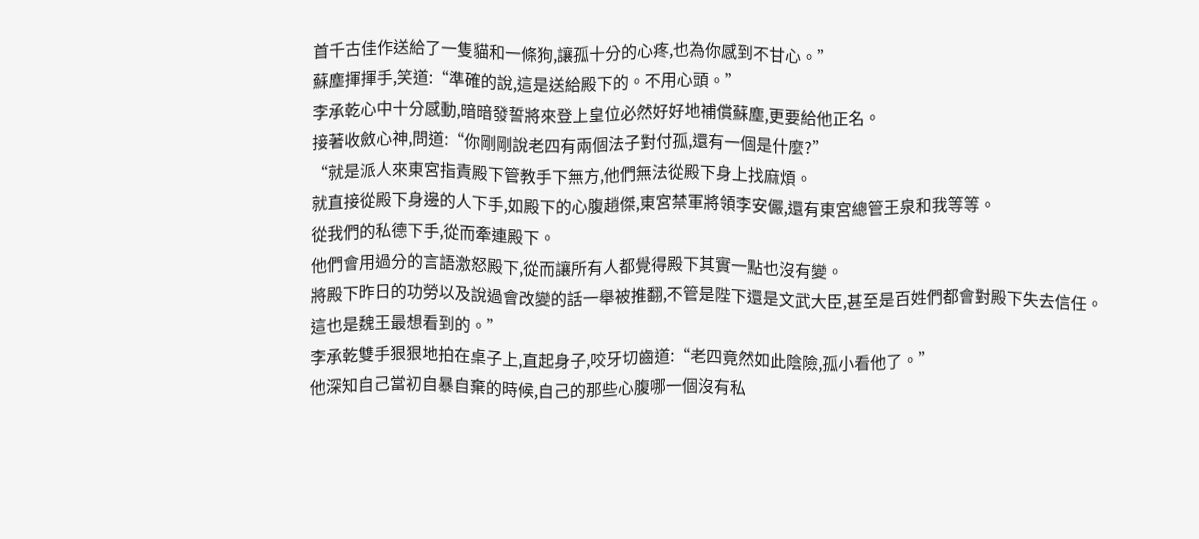首千古佳作送給了一隻貓和一條狗,讓孤十分的心疼,也為你感到不甘心。”
蘇塵揮揮手,笑道:“準確的說,這是送給殿下的。不用心頭。”
李承乾心中十分感動,暗暗發誓將來登上皇位必然好好地補償蘇塵,更要給他正名。
接著收斂心神,問道:“你剛剛說老四有兩個法子對付孤,還有一個是什麼?”
“就是派人來東宮指責殿下管教手下無方,他們無法從殿下身上找麻煩。
就直接從殿下身邊的人下手,如殿下的心腹趙傑,東宮禁軍將領李安儼,還有東宮總管王泉和我等等。
從我們的私德下手,從而牽連殿下。
他們會用過分的言語激怒殿下,從而讓所有人都覺得殿下其實一點也沒有變。
將殿下昨日的功勞以及說過會改變的話一舉被推翻,不管是陛下還是文武大臣,甚至是百姓們都會對殿下失去信任。
這也是魏王最想看到的。”
李承乾雙手狠狠地拍在桌子上,直起身子,咬牙切齒道:“老四竟然如此陰險,孤小看他了。”
他深知自己當初自暴自棄的時候,自己的那些心腹哪一個沒有私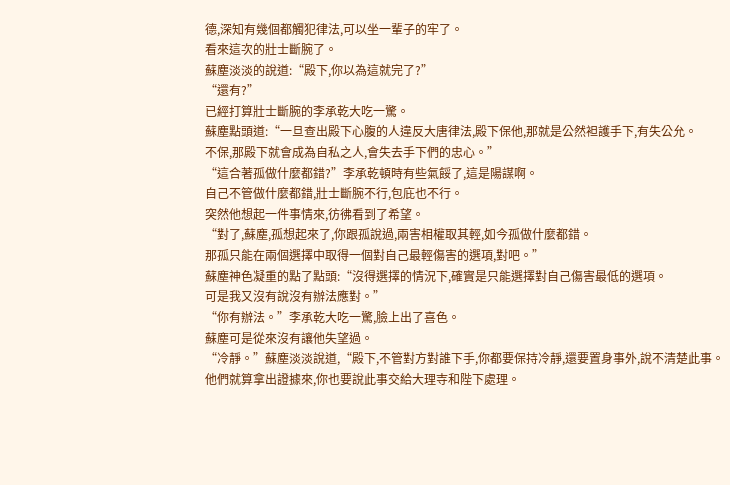德,深知有幾個都觸犯律法,可以坐一輩子的牢了。
看來這次的壯士斷腕了。
蘇塵淡淡的說道:“殿下,你以為這就完了?”
“還有?”
已經打算壯士斷腕的李承乾大吃一驚。
蘇塵點頭道:“一旦查出殿下心腹的人違反大唐律法,殿下保他,那就是公然袒護手下,有失公允。
不保,那殿下就會成為自私之人,會失去手下們的忠心。”
“這合著孤做什麼都錯?”李承乾頓時有些氣餒了,這是陽謀啊。
自己不管做什麼都錯,壯士斷腕不行,包庇也不行。
突然他想起一件事情來,彷彿看到了希望。
“對了,蘇塵,孤想起來了,你跟孤說過,兩害相權取其輕,如今孤做什麼都錯。
那孤只能在兩個選擇中取得一個對自己最輕傷害的選項,對吧。”
蘇塵神色凝重的點了點頭:“沒得選擇的情況下,確實是只能選擇對自己傷害最低的選項。
可是我又沒有說沒有辦法應對。”
“你有辦法。”李承乾大吃一驚,臉上出了喜色。
蘇塵可是從來沒有讓他失望過。
“冷靜。”蘇塵淡淡說道,“殿下,不管對方對誰下手,你都要保持冷靜,還要置身事外,說不清楚此事。
他們就算拿出證據來,你也要說此事交給大理寺和陛下處理。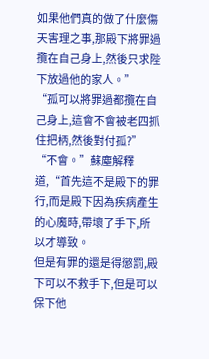如果他們真的做了什麼傷天害理之事,那殿下將罪過攬在自己身上,然後只求陛下放過他的家人。”
“孤可以將罪過都攬在自己身上,這會不會被老四抓住把柄,然後對付孤?”
“不會。”蘇塵解釋道,“首先這不是殿下的罪行,而是殿下因為疾病產生的心魔時,帶壞了手下,所以才導致。
但是有罪的還是得懲罰,殿下可以不救手下,但是可以保下他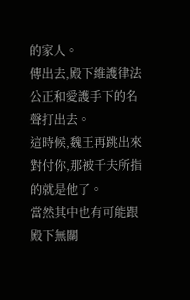的家人。
傳出去,殿下維護律法公正和愛護手下的名聲打出去。
這時候,魏王再跳出來對付你,那被千夫所指的就是他了。
當然其中也有可能跟殿下無關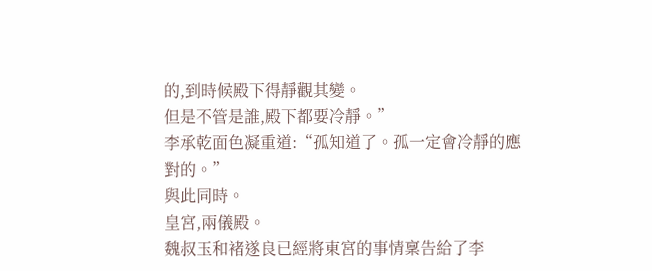的,到時候殿下得靜觀其變。
但是不管是誰,殿下都要冷靜。”
李承乾面色凝重道:“孤知道了。孤一定會冷靜的應對的。”
與此同時。
皇宮,兩儀殿。
魏叔玉和褚遂良已經將東宮的事情稟告給了李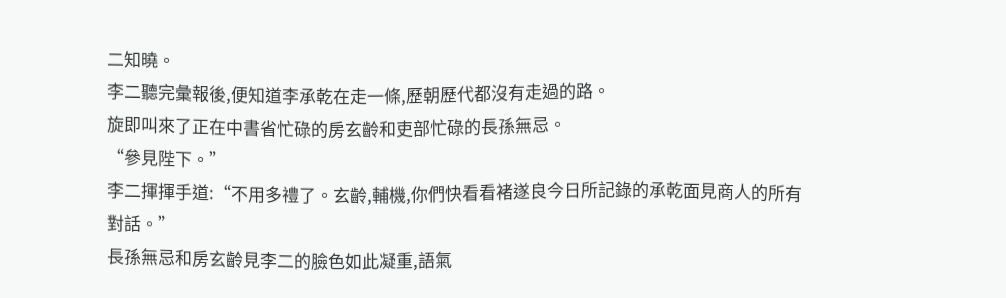二知曉。
李二聽完彙報後,便知道李承乾在走一條,歷朝歷代都沒有走過的路。
旋即叫來了正在中書省忙碌的房玄齡和吏部忙碌的長孫無忌。
“參見陛下。”
李二揮揮手道:“不用多禮了。玄齡,輔機,你們快看看褚遂良今日所記錄的承乾面見商人的所有對話。”
長孫無忌和房玄齡見李二的臉色如此凝重,語氣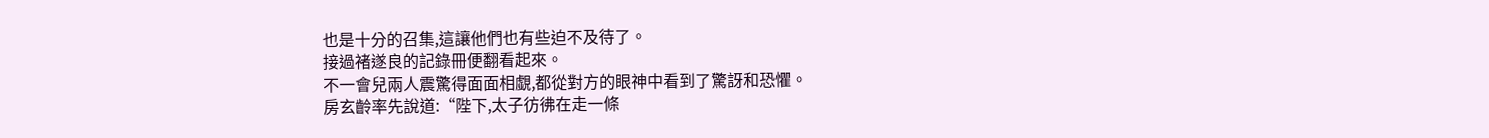也是十分的召集,這讓他們也有些迫不及待了。
接過褚遂良的記錄冊便翻看起來。
不一會兒兩人震驚得面面相覷,都從對方的眼神中看到了驚訝和恐懼。
房玄齡率先說道:“陛下,太子彷彿在走一條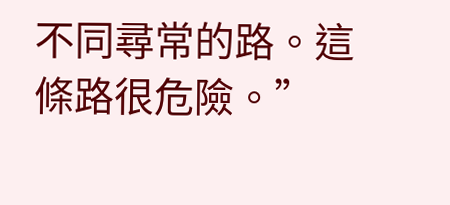不同尋常的路。這條路很危險。”